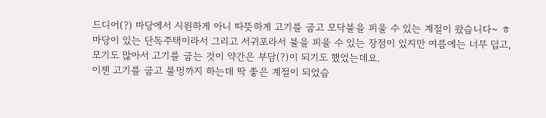드디어(?) 마당에서 시원하게 아니 따뜻하게 고기를 굽고 모닥불을 피울 수 있는 계절이 왔습니다~ ㅎ
마당이 있는 단독주택이라서 그리고 서귀포라서 불을 피울 수 있는 장점이 있지만 여름에는 너무 덥고, 모기도 많아서 고기를 굽는 것이 약간은 부담(?)이 되기도 했었는데요.
이젠 고기를 굽고 불멍까지 하는데 딱 좋은 계절이 되었습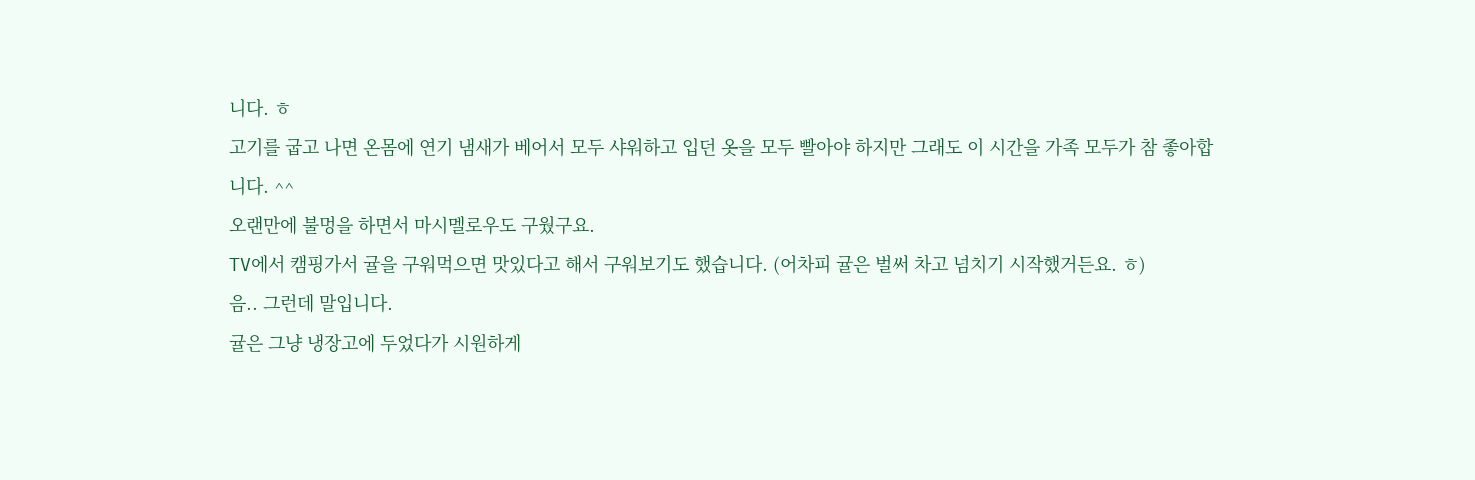니다. ㅎ
고기를 굽고 나면 온몸에 연기 냄새가 베어서 모두 샤워하고 입던 옷을 모두 빨아야 하지만 그래도 이 시간을 가족 모두가 참 좋아합니다. ^^
오랜만에 불멍을 하면서 마시멜로우도 구웠구요.
TV에서 캠핑가서 귤을 구워먹으면 맛있다고 해서 구워보기도 했습니다. (어차피 귤은 벌써 차고 넘치기 시작했거든요. ㅎ)
음.. 그런데 말입니다.
귤은 그냥 냉장고에 두었다가 시원하게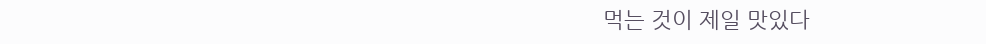먹는 것이 제일 맛있다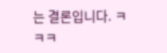는 결론입니다. ㅋㅋㅋ